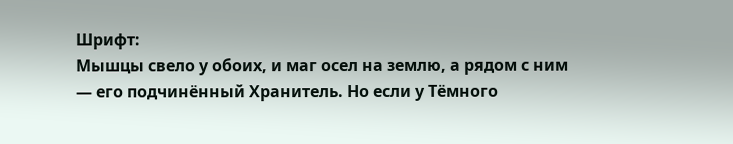Шрифт:
Мышцы свело у обоих, и маг осел на землю, а рядом с ним — его подчинённый Хранитель. Но если у Тёмного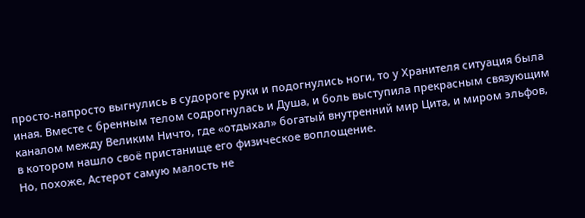просто-напросто выгнулись в судороге руки и подогнулись ноги, то у Хранителя ситуация была иная. Вместе с бренным телом содрогнулась и Душа, и боль выступила прекрасным связующим каналом между Великим Ничто, где «отдыхал» богатый внутренний мир Цита, и миром эльфов, в котором нашло своё пристанище его физическое воплощение.
Но, похоже, Астерот самую малость не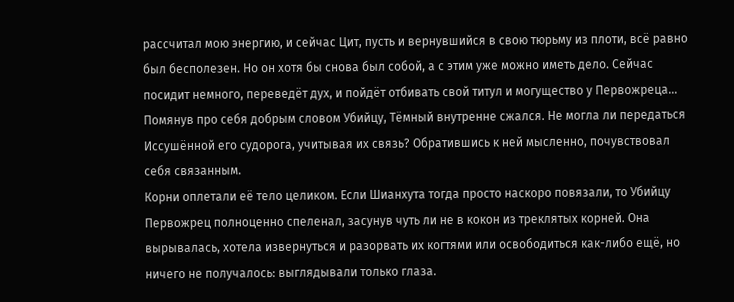рассчитал мою энергию, и сейчас Цит, пусть и вернувшийся в свою тюрьму из плоти, всё равно был бесполезен. Но он хотя бы снова был собой, а с этим уже можно иметь дело. Сейчас посидит немного, переведёт дух, и пойдёт отбивать свой титул и могущество у Первожреца…
Помянув про себя добрым словом Убийцу, Тёмный внутренне сжался. Не могла ли передаться Иссушённой его судорога, учитывая их связь? Обратившись к ней мысленно, почувствовал себя связанным.
Корни оплетали её тело целиком. Если Шианхута тогда просто наскоро повязали, то Убийцу Первожрец полноценно спеленал, засунув чуть ли не в кокон из треклятых корней. Она вырывалась, хотела извернуться и разорвать их когтями или освободиться как-либо ещё, но ничего не получалось: выглядывали только глаза.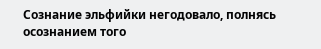Сознание эльфийки негодовало, полнясь осознанием того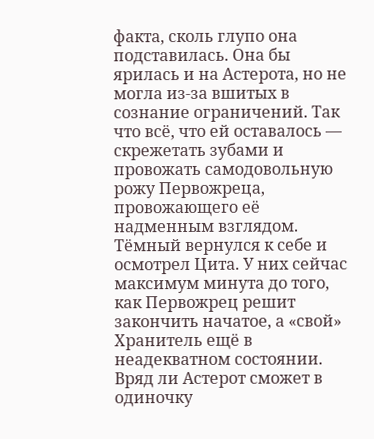факта, сколь глупо она подставилась. Она бы ярилась и на Астерота, но не могла из-за вшитых в сознание ограничений. Так что всё, что ей оставалось — скрежетать зубами и провожать самодовольную рожу Первожреца, провожающего её надменным взглядом.
Тёмный вернулся к себе и осмотрел Цита. У них сейчас максимум минута до того, как Первожрец решит закончить начатое, а «свой» Хранитель ещё в неадекватном состоянии. Вряд ли Астерот сможет в одиночку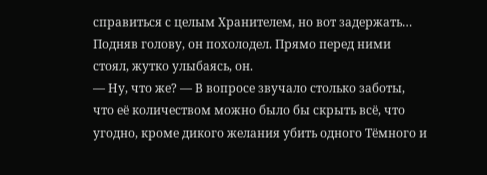справиться с целым Хранителем, но вот задержать… Подняв голову, он похолодел. Прямо перед ними стоял, жутко улыбаясь, он.
— Ну, что же? — В вопросе звучало столько заботы, что её количеством можно было бы скрыть всё, что угодно, кроме дикого желания убить одного Тёмного и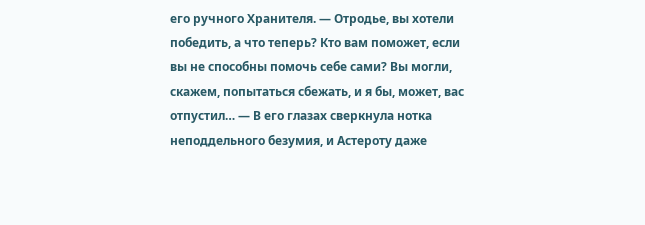его ручного Хранителя. — Отродье, вы хотели победить, а что теперь? Кто вам поможет, если вы не способны помочь себе сами? Вы могли, скажем, попытаться сбежать, и я бы, может, вас отпустил… — В его глазах сверкнула нотка неподдельного безумия, и Астероту даже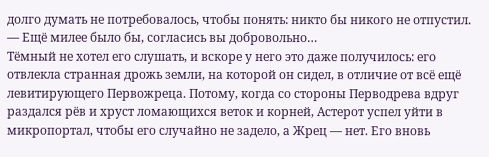долго думать не потребовалось, чтобы понять: никто бы никого не отпустил. — Ещё милее было бы, согласись вы добровольно…
Тёмный не хотел его слушать, и вскоре у него это даже получилось: его отвлекла странная дрожь земли, на которой он сидел, в отличие от всё ещё левитирующего Первожреца. Потому, когда со стороны Перводрева вдруг раздался рёв и хруст ломающихся веток и корней, Астерот успел уйти в микропортал, чтобы его случайно не задело, а Жрец — нет. Его вновь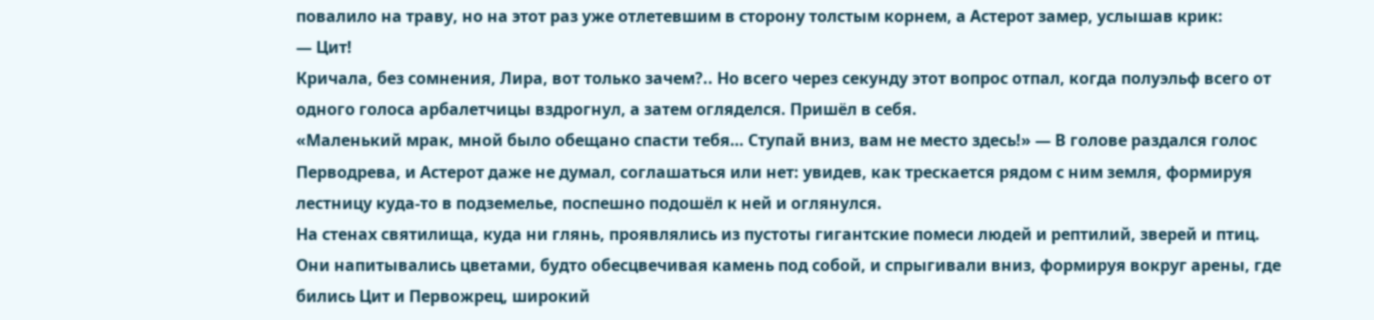повалило на траву, но на этот раз уже отлетевшим в сторону толстым корнем, а Астерот замер, услышав крик:
— Цит!
Кричала, без сомнения, Лира, вот только зачем?.. Но всего через секунду этот вопрос отпал, когда полуэльф всего от одного голоса арбалетчицы вздрогнул, а затем огляделся. Пришёл в себя.
«Маленький мрак, мной было обещано спасти тебя… Ступай вниз, вам не место здесь!» — В голове раздался голос Перводрева, и Астерот даже не думал, соглашаться или нет: увидев, как трескается рядом с ним земля, формируя лестницу куда-то в подземелье, поспешно подошёл к ней и оглянулся.
На стенах святилища, куда ни глянь, проявлялись из пустоты гигантские помеси людей и рептилий, зверей и птиц. Они напитывались цветами, будто обесцвечивая камень под собой, и спрыгивали вниз, формируя вокруг арены, где бились Цит и Первожрец, широкий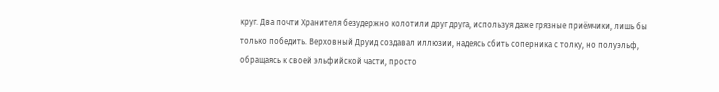круг. Два почти Хранителя безудержно колотили друг друга, используя даже грязные приёмчики, лишь бы только победить. Верховный Друид создавал иллюзии, надеясь сбить соперника с толку, но полуэльф, обращаясь к своей эльфийской части, просто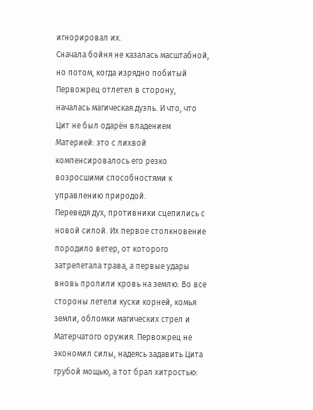игнорировал их.
Сначала бойня не казалась масштабной, но потом, когда изрядно побитый Первожрец отлетел в сторону, началась магическая дуэль. И что, что Цит не был одарён владением Материей: это с лихвой компенсировалось его резко возросшими способностями к управлению природой.
Переведя дух, противники сцепились с новой силой. Их первое столкновение породило ветер, от которого затрепетала трава, а первые удары вновь пролили кровь на землю. Во все стороны летели куски корней, комья земли, обломки магических стрел и Матерчатого оружия. Первожрец не экономил силы, надеясь задавить Цита грубой мощью, а тот брал хитростью: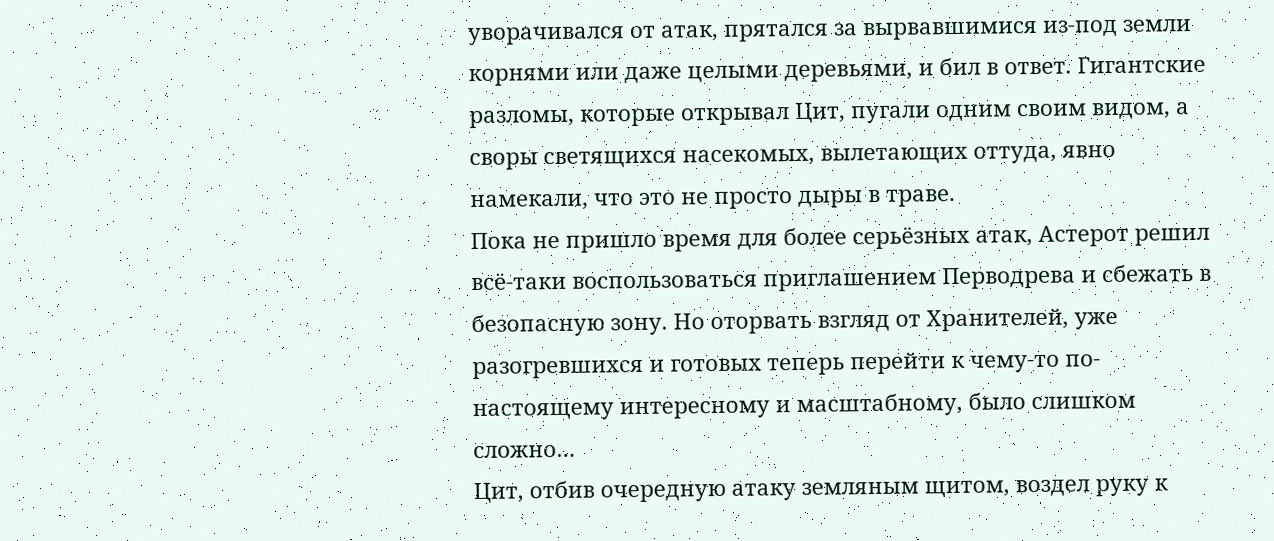уворачивался от атак, прятался за вырвавшимися из-под земли корнями или даже целыми деревьями, и бил в ответ. Гигантские разломы, которые открывал Цит, пугали одним своим видом, а своры светящихся насекомых, вылетающих оттуда, явно намекали, что это не просто дыры в траве.
Пока не пришло время для более серьёзных атак, Астерот решил всё-таки воспользоваться приглашением Перводрева и сбежать в безопасную зону. Но оторвать взгляд от Хранителей, уже разогревшихся и готовых теперь перейти к чему-то по-настоящему интересному и масштабному, было слишком сложно…
Цит, отбив очередную атаку земляным щитом, воздел руку к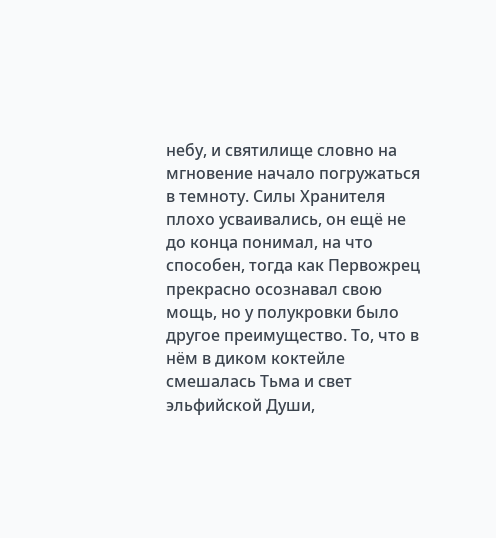небу, и святилище словно на мгновение начало погружаться в темноту. Силы Хранителя плохо усваивались, он ещё не до конца понимал, на что способен, тогда как Первожрец прекрасно осознавал свою мощь, но у полукровки было другое преимущество. То, что в нём в диком коктейле смешалась Тьма и свет эльфийской Души,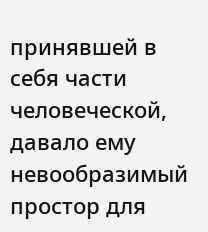принявшей в себя части человеческой, давало ему невообразимый простор для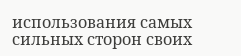использования самых сильных сторон своих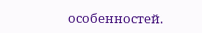особенностей.